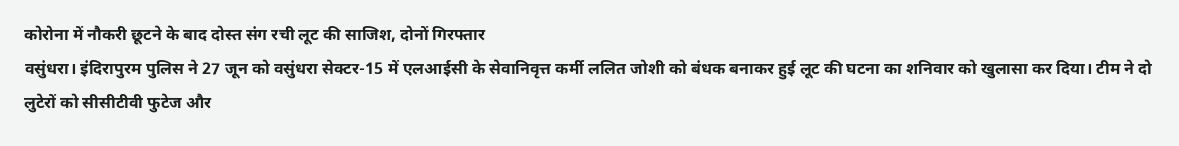कोरोना में नौकरी छूटने के बाद दोस्त संग रची लूट की साजिश, दोनों गिरफ्तार
वसुंधरा। इंदिरापुरम पुलिस ने 27 जून को वसुंधरा सेक्टर-15 में एलआईसी के सेवानिवृत्त कर्मी ललित जोशी को बंधक बनाकर हुई लूट की घटना का शनिवार को खुलासा कर दिया। टीम ने दो लुटेरों को सीसीटीवी फुटेज और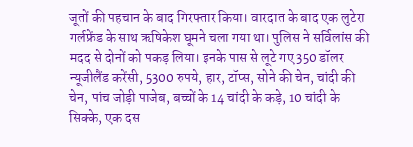जूतों की पहचान के बाद गिरफ्तार किया। वारदात के बाद एक लुटेरा गर्लफ्रेंड के साथ ऋषिकेश घूमने चला गया था। पुलिस ने सर्विलांस की मदद से दोनों को पकड़ लिया। इनके पास से लूटे गए 350 डॉलर न्यूजीलैंड करेंसी, 5300 रुपये, हार, टॉप्स, सोने की चेन, चांदी की चेन, पांच जोड़ी पाजेब, बच्चों के 14 चांदी के कड़े, 10 चांदी के सिक्के, एक दस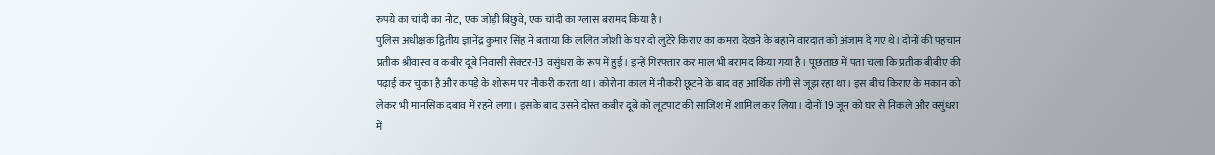रुपये का चांदी का नोट, एक जोड़ी बिछुवे, एक चांदी का ग्लास बरामद किया है।
पुलिस अधीक्षक द्वितीय ज्ञानेंद्र कुमार सिंह ने बताया कि ललित जोशी के घर दो लुटेरे किराए का कमरा देखने के बहाने वारदात को अंजाम दे गए थे। दोनों की पहचान प्रतीक श्रीवास्व व कबीर दूबे निवासी सेक्टर-13 वसुंधरा के रूप में हुई। इन्हें गिरफ्तार कर माल भी बरामद किया गया है। पूछताछ में पता चला कि प्रतीक बीबीए की पढ़ाई कर चुका है और कपड़े के शोरूम पर नौकरी करता था। कोरोना काल में नौकरी छूटने के बाद वह आर्थिक तंगी से जूझ रहा था। इस बीच किराए के मकान को लेकर भी मानसिक दबाव में रहने लगा। इसके बाद उसने दोस्त कबीर दूबे को लूटपाट की साजिश में शामिल कर लिया। दोनों 19 जून को घर से निकले और वसुंधरा में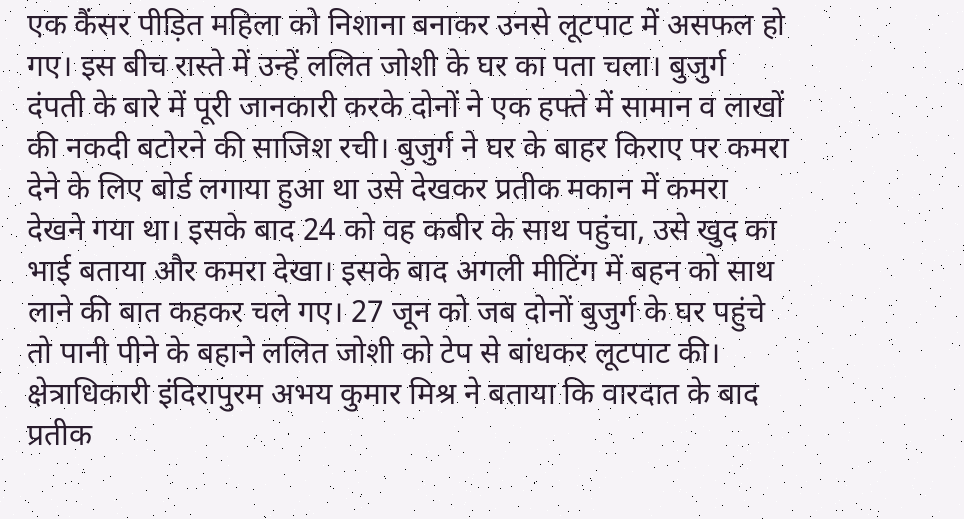एक कैंसर पीड़ित महिला को निशाना बनाकर उनसे लूटपाट में असफल हो गए। इस बीच रास्ते में उन्हें ललित जोशी के घर का पता चला। बुजुर्ग दंपती के बारे में पूरी जानकारी करके दोनों ने एक हफ्ते में सामान व लाखों की नकदी बटोरने की साजिश रची। बुजुर्ग ने घर के बाहर किराए पर कमरा देने के लिए बोर्ड लगाया हुआ था उसे देखकर प्रतीक मकान में कमरा देखने गया था। इसके बाद 24 को वह कबीर के साथ पहुंचा, उसे खुद का भाई बताया और कमरा देखा। इसके बाद अगली मीटिंग में बहन को साथ लाने की बात कहकर चले गए। 27 जून को जब दोनों बुजुर्ग के घर पहुंचे तो पानी पीने के बहाने ललित जोशी को टेप से बांधकर लूटपाट की।
क्षेत्राधिकारी इंदिरापुरम अभय कुमार मिश्र ने बताया कि वारदात के बाद प्रतीक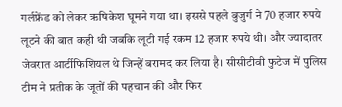गर्लफ्रेंड को लेकर ऋषिकेश घूमने गया था। इससे पहले बुजुर्ग ने 70 हजार रुपये लूटने की बात कही थी जबकि लूटी गई रकम 12 हजार रुपये थी। और ज्यादातर जेवरात आर्टीफिशियल थे जिन्हें बरामद कर लिया है। सीसीटीवी फुटेज में पुलिस टीम ने प्रतीक के जूतों की पहचान की और फिर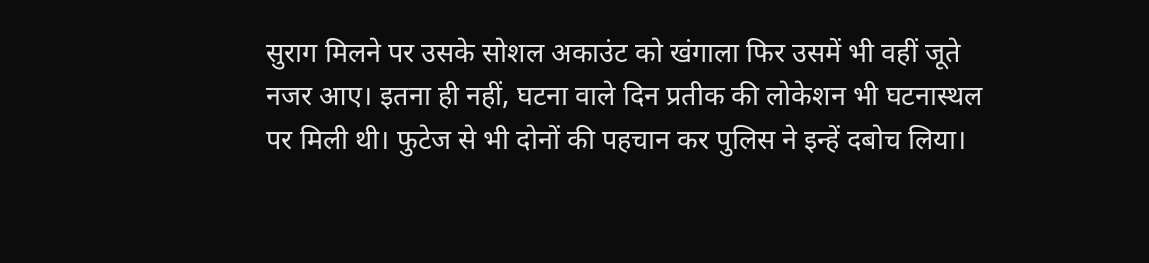सुराग मिलने पर उसके सोशल अकाउंट को खंगाला फिर उसमें भी वहीं जूते नजर आए। इतना ही नहीं, घटना वाले दिन प्रतीक की लोकेशन भी घटनास्थल पर मिली थी। फुटेज से भी दोनों की पहचान कर पुलिस ने इन्हें दबोच लिया।